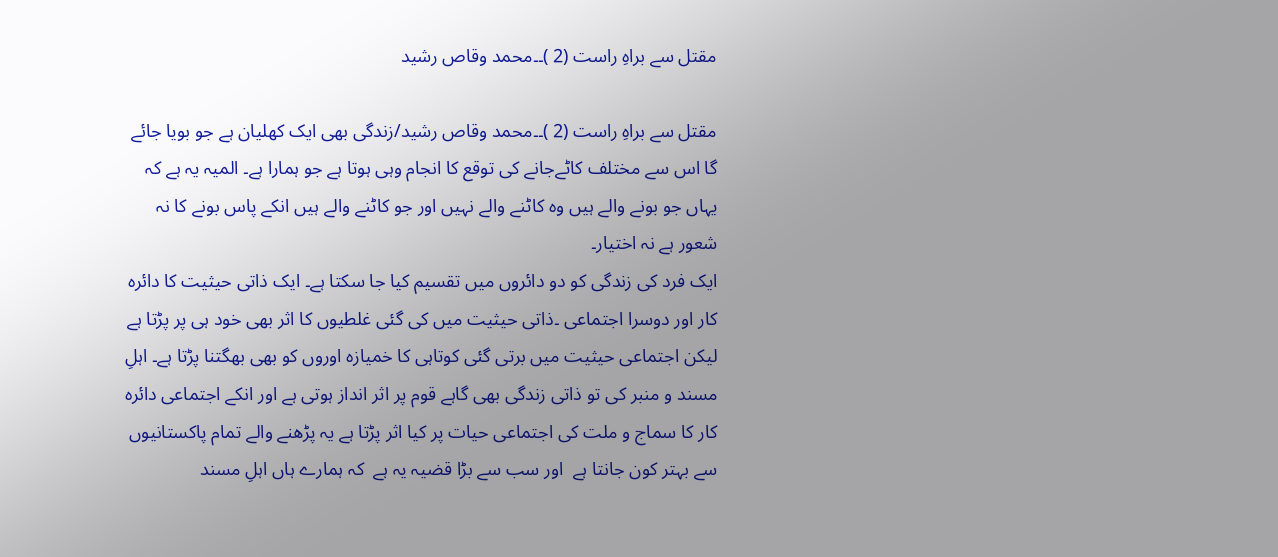مقتل سے براہِ راست (2 )۔۔محمد وقاص رشید

مقتل سے براہِ راست (2 )۔۔محمد وقاص رشید/زندگی بھی ایک کھلیان ہے جو بویا جائے گا اس سے مختلف کاٹےجانے کی توقع کا انجام وہی ہوتا ہے جو ہمارا ہے۔ المیہ یہ ہے کہ یہاں جو بونے والے ہیں وہ کاٹنے والے نہیں اور جو کاٹنے والے ہیں انکے پاس بونے کا نہ شعور ہے نہ اختیار۔
ایک فرد کی زندگی کو دو دائروں میں تقسیم کیا جا سکتا ہے۔ ایک ذاتی حیثیت کا دائرہ کار اور دوسرا اجتماعی ۔ذاتی حیثیت میں کی گئی غلطیوں کا اثر بھی خود ہی پر پڑتا ہے لیکن اجتماعی حیثیت میں برتی گئی کوتاہی کا خمیازہ اوروں کو بھی بھگتنا پڑتا ہے۔ اہلِ مسند و منبر کی تو ذاتی زندگی بھی گاہے قوم پر اثر انداز ہوتی ہے اور انکے اجتماعی دائرہ کار کا سماج و ملت کی اجتماعی حیات پر کیا اثر پڑتا ہے یہ پڑھنے والے تمام پاکستانیوں سے بہتر کون جانتا ہے  اور سب سے بڑا قضیہ یہ ہے  کہ ہمارے ہاں اہلِ مسند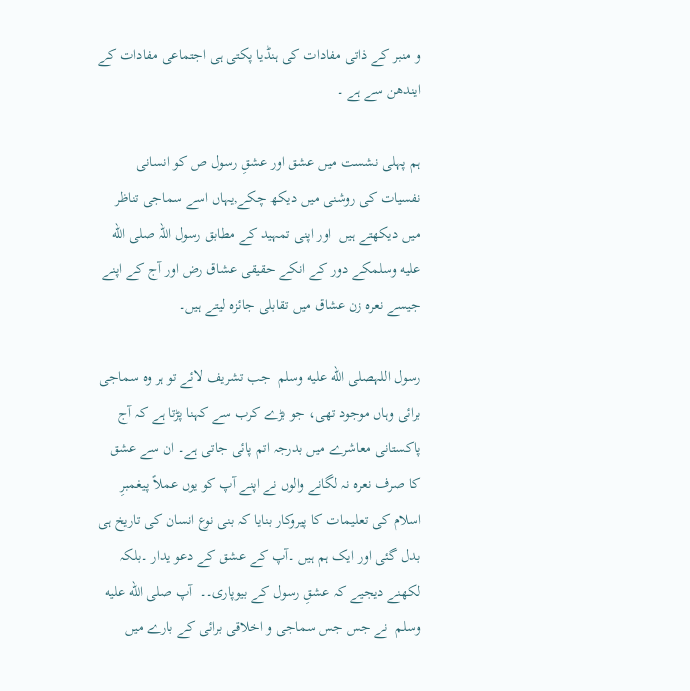و منبر کے ذاتی مفادات کی ہنڈیا پکتی ہی اجتماعی مفادات کے ایندھن سے ہے ۔

ہم پہلی نشست میں عشق اور عشقِ رسول ص کو انسانی نفسیات کی روشنی میں دیکھ چکے,یہاں اسے سماجی تناظر میں دیکھتے ہیں  اور اپنی تمہید کے مطابق رسول اللہ صلى الله عليه وسلمکے دور کے انکے حقیقی عشاق رض اور آج کے اپنے جیسے نعرہ زن عشاق میں تقابلی جائزہ لیتے ہیں۔

رسول اللہصلى الله عليه وسلم  جب تشریف لائے تو ہر وہ سماجی برائی وہاں موجود تھی، جو بڑے کرب سے کہنا پڑتا ہے کہ آج پاکستانی معاشرے میں بدرجہ اتم پائی جاتی ہے۔ ان سے عشق کا صرف نعرہ نہ لگانے والوں نے اپنے آپ کو یوں عملاً پیغمبرِ اسلام کی تعلیمات کا پیروکار بنایا کہ بنی نوع انسان کی تاریخ ہی بدل گئی اور ایک ہم ہیں ۔آپ کے عشق کے دعو یدار ۔بلکہ لکھنے دیجیے کہ عشقِ رسول کے بیوپاری۔۔  آپ صلى الله عليه وسلم  نے جس جس سماجی و اخلاقی برائی کے بارے میں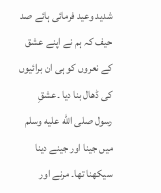شدید وعید فرمائی ہائے صد حیف کہ ہم نے اپنے عشق کے نعروں کو ہی ان برائیوں کی ڈھال بنا دیا ۔عشقِ رسول صلى الله عليه وسلم میں جینا اور جینے دینا سیکھنا تھا۔ مرنے اور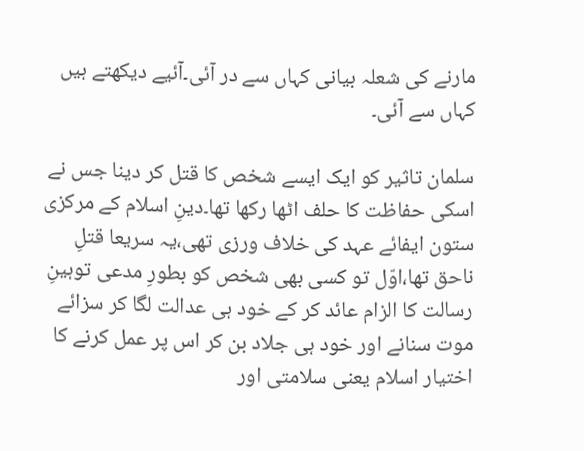مارنے کی شعلہ بیانی کہاں سے در آئی۔آئیے دیکھتے ہیں کہاں سے آئی۔

سلمان تاثیر کو ایک ایسے شخص کا قتل کر دینا جس نے اسکی حفاظت کا حلف اٹھا رکھا تھا۔دینِ اسلام کے مرکزی ستون ایفائے عہد کی خلاف ورزی تھی،یہ سریعا قتلِ ناحق تھا،اوّل تو کسی بھی شخص کو بطورِ مدعی توہینِ رسالت کا الزام عائد کر کے خود ہی عدالت لگا کر سزائے موت سنانے اور خود ہی جلاد بن کر اس پر عمل کرنے کا اختیار اسلام یعنی سلامتی اور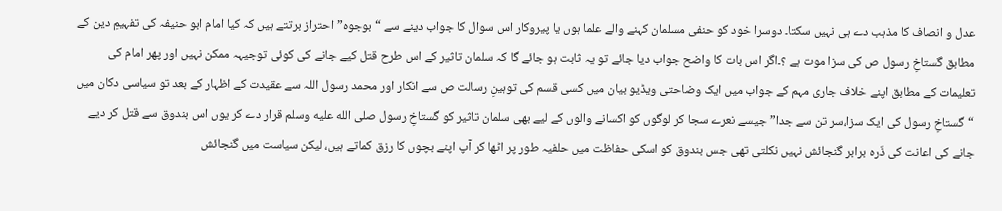عدل و انصاف کا مذہب دے ہی نہیں سکتا۔ دوسرا خود کو حنفی مسلمان کہنے والے علما ہوں یا پیروکار اس سوال کا جواب دینے سے “بوجوہ” احتراز برتتے ہیں کہ کیا امام ابو حنیفہ کی تفہیمِ دین کے مطابق گستاخِ رسول ص کی سزا موت ہے ؟۔اگر اس بات کا واضح جواب دیا جائے تو یہ ثابت ہو جائے گا کہ سلمان تاثیر کے اس طرح قتل کیے جانے کی کوئی توجیہہ ممکن نہیں اور پھر امام کی تعلیمات کے مطابق اپنے خلاف جاری مہم کے جواب میں ایک وضاحتی ویڈیو بیان میں کسی قسم کی توہینِ رسالت ص سے انکار اور محمد رسول اللہ سے عقیدت کے اظہار کے بعد تو سیاسی دکان میں “گستاخِ رسول کی ایک سزا،سر تن سے جدا” جیسے نعرے سجا کر لوگوں کو اکسانے والوں کے لیے بھی سلمان تاثیر کو گستاخِ رسول صلى الله عليه وسلم قرار دے کر یوں اس بندوق سے قتل کر دیے جانے کی اعانت کی ذّرہ برابر گنجائش نہیں نکلتی تھی جس بندوق کو اسکی حفاظت میں حلفیہ طور پر اٹھا کر آپ اپنے بچوں کا رزق کماتے ہیں، لیکن سیاست میں گنجائش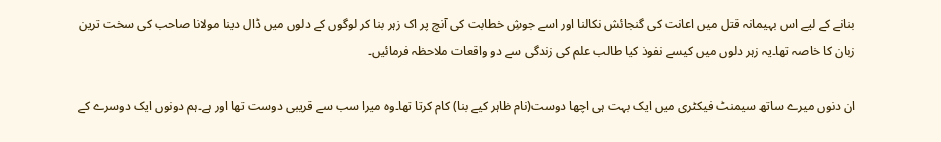بنانے کے لیے اس بہیمانہ قتل میں اعانت کی گنجائش نکالنا اور اسے جوشِ خطابت کی آنچ پر اک زہر بنا کر لوگوں کے دلوں میں ڈال دینا مولانا صاحب کی سخت ترین زبان کا خاصہ تھا۔یہ زہر دلوں میں کیسے نفوذ کیا طالب علم کی زندگی سے دو واقعات ملاحظہ فرمائیں۔

ان دنوں میرے ساتھ سیمنٹ فیکٹری میں ایک بہت ہی اچھا دوست(نام ظاہر کیے بنا) کام کرتا تھا۔وہ میرا سب سے قریبی دوست تھا اور ہے۔ہم دونوں ایک دوسرے کے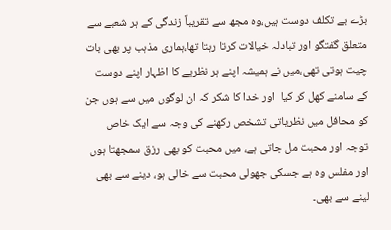بڑے بے تکلف دوست ہیں،وہ مجھ سے تقریباً زندگی کے ہر شعبے سے متعلق گفتگو اور تبادلہ خیالات کرتا رہتا تھا،ہماری مذہب پر بھی بات چیت ہوتی تھی،میں نے ہمیشہ اپنے ہر نظریے کا اظہار اپنے دوست کے سامنے کھل کر کیا  اور خدا کا شکر کہ ان لوگوں میں سے ہوں جن کو محافل میں نظریاتی تشخص رکھنے کی وجہ سے ایک خاص توجہ اور محبت مل جاتی ہے، میں محبت کو بھی رزق سمجھتا ہوں اور مفلس وہ ہے جسکی جھولی محبت سے خالی ہو، دینے سے بھی لینے سے بھی۔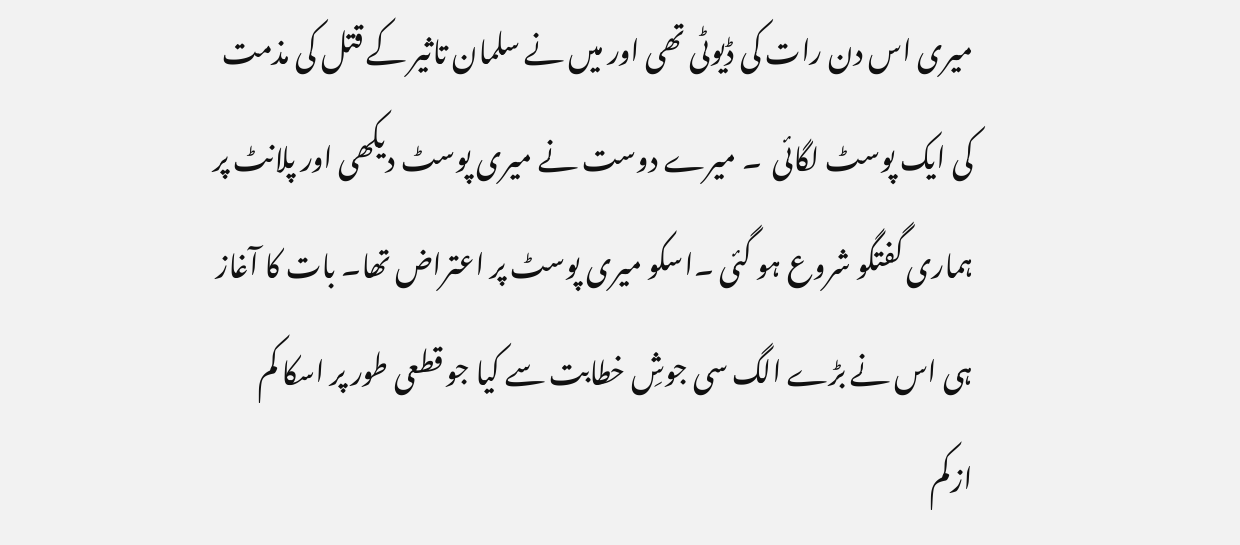میری اس دن رات کی ڈیوٹی تھی اور میں نے سلمان تاثیر کے قتل کی مذمت کی ایک پوسٹ لگائی  ۔ میرے دوست نے میری پوسٹ دیکھی اور پلانٹ پر ہماری گفتگو شروع ہو گئی ۔اسکو میری پوسٹ پر اعتراض تھا۔ بات کا آغاز ہی اس نے بڑے الگ سی جوشِ خطابت سے کیا جو قطعی طور پر اسکا کم ازکم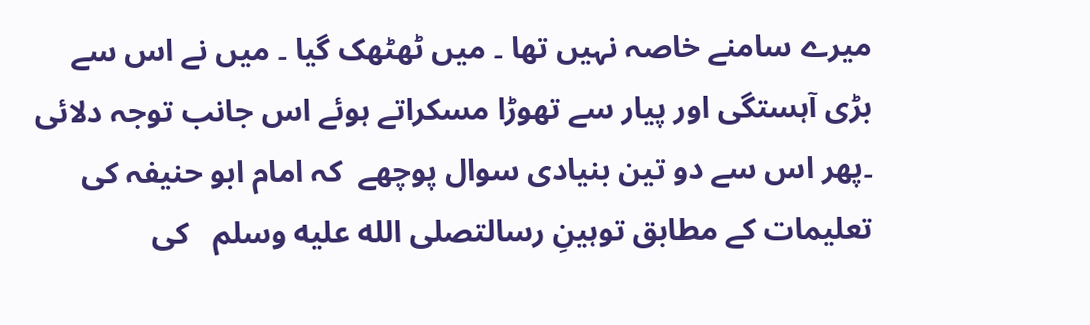میرے سامنے خاصہ نہیں تھا ۔ میں ٹھٹھک گیا ۔ میں نے اس سے بڑی آہستگی اور پیار سے تھوڑا مسکراتے ہوئے اس جانب توجہ دلائی ۔پھر اس سے دو تین بنیادی سوال پوچھے  کہ امام ابو حنیفہ کی تعلیمات کے مطابق توہینِ رسالتصلى الله عليه وسلم   کی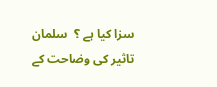سزا کیا ہے ؟  سلمان تاثیر کی وضاحت کے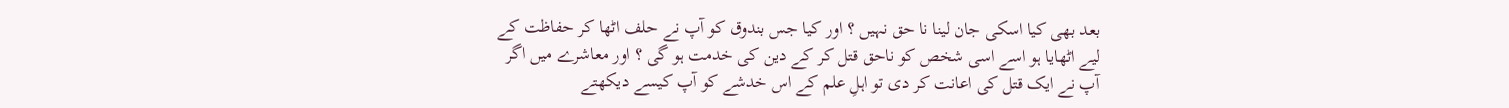بعد بھی کیا اسکی جان لینا نا حق نہیں ؟ اور کیا جس بندوق کو آپ نے حلف اٹھا کر حفاظت کے لیے اٹھایا ہو اسے اسی شخص کو ناحق قتل کر کے دین کی خدمت ہو گی ؟ اور معاشرے میں اگر آپ نے ایک قتل کی اعانت کر دی تو اہلِ علم کے اس خدشے کو آپ کیسے دیکھتے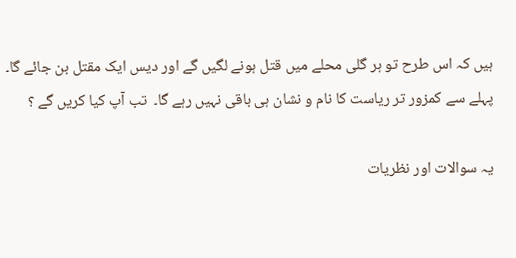ہیں کہ اس طرح تو ہر گلی محلے میں قتل ہونے لگیں گے اور دیس ایک مقتل بن جائے گا۔  پہلے سے کمزور تر ریاست کا نام و نشان ہی باقی نہیں رہے گا۔  تب آپ کیا کریں گے ؟

یہ سوالات اور نظریات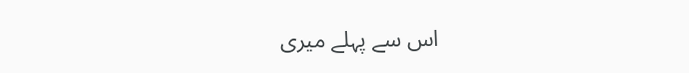اس سے پہلے میری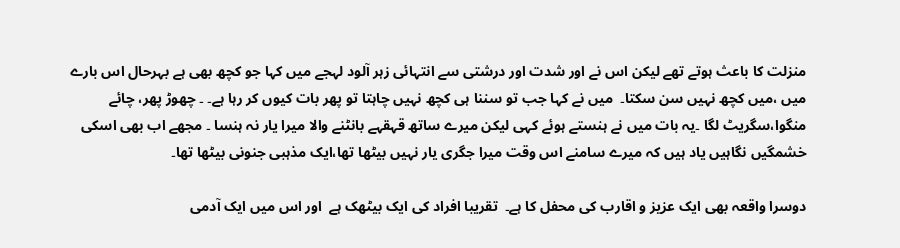منزلت کا باعث ہوتے تھے لیکن اس نے اور شدت اور درشتی سے انتہائی زہر آلود لہجے میں کہا جو کچھ بھی ہے بہرحال اس بارے میں ،میں کچھ نہیں سن سکتا۔  میں نے کہا جب تو سننا ہی کچھ نہیں چاہتا تو پھر بات کیوں کر رہا ہے۔ ۔ چھوڑ پھر، چائے منگوا،سگریٹ لگا ۔یہ بات میں نے ہنستے ہوئے کہی لیکن میرے ساتھ قہقہے بانٹنے والا میرا یار نہ ہنسا ۔ مجھے اب بھی اسکی خشمگیں نگاہیں یاد ہیں کہ میرے سامنے اس وقت میرا جگری یار نہیں بیٹھا تھا،ایک مذہبی جنونی بیٹھا تھا۔

دوسرا واقعہ بھی ایک عزیز و اقارب کی محفل کا ہے۔  تقریبا افراد کی ایک بیٹھک ہے  اور اس میں ایک آدمی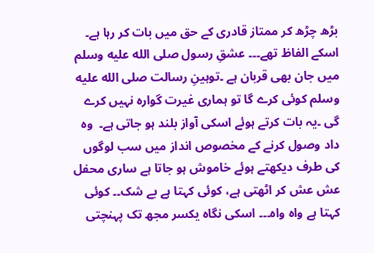بڑھ چڑھ کر ممتاز قادری کے حق میں بات کر رہا ہے۔ اسکے الفاظ تھے۔۔۔ عشقِ رسول صلى الله عليه وسلم میں جان بھی قربان ہے ۔توہینِ رسالت صلى الله عليه وسلم کوئی کرے گا تو ہماری غیرت گوارہ نہیں کرے گی ۔یہ بات کرتے ہوئے اسکی آواز بلند ہو جاتی ہے۔  وہ داد وصول کرنے کے مخصوص انداز میں سب لوگوں کی طرف دیکھتے ہوئے خاموش ہو جاتا ہے ساری محفل عش عش کر اٹھتی ہے، کوئی کہتا ہے بے شک۔۔ کوئی کہتا ہے واہ واہ۔۔۔ اسکی نگاہ یکسر مجھ تک پہنچتی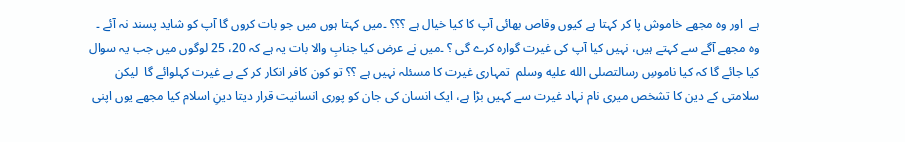ہے  اور وہ مجھے خاموش پا کر کہتا ہے کیوں وقاص بھائی آپ کا کیا خیال ہے ؟؟؟ ۔میں کہتا ہوں میں جو بات کروں گا آپ کو شاید پسند نہ آئے ۔ وہ مجھے آگے سے کہتے ہیں، نہیں کیا آپ کی غیرت گوارہ کرے گی ؟ ۔میں نے عرض کیا جنابِ والا بات یہ ہے کہ 20، 25 لوگوں میں جب یہ سوال کیا جائے گا کہ کیا ناموسِ رسالتصلى الله عليه وسلم  تمہاری غیرت کا مسئلہ نہیں ہے ؟؟ تو کون کافر انکار کر کے بے غیرت کہلوائے گا  لیکن سلامتی کے دین کا تشخص میری نام نہاد غیرت سے کہیں بڑا ہے، ایک انسان کی جان کو پوری انسانیت قرار دیتا دینِ اسلام کیا مجھے یوں اپنی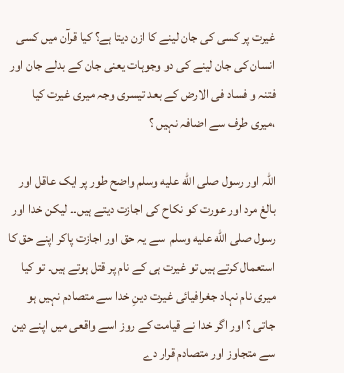غیرت پر کسی کی جان لینے کا ازن دیتا ہے؟ کیا قرآن میں کسی انسان کی جان لینے کی دو وجوہات یعنی جان کے بدلے جان اور فتنہ و فساد فی الارض کے بعد تیسری وجہ میری غیرت کیا ،میری طرف سے اضافہ نہیں ؟

اللہ اور رسول صلى الله عليه وسلم واضح طور پر ایک عاقل اور بالغ مرد اور عورت کو نکاح کی اجازت دیتے ہیں۔۔ لیکن خدا اور رسول صلى الله عليه وسلم  سے یہ حق اور اجازت پاکر اپنے حق کا استعمال کرتے ہیں تو غیرت ہی کے نام پر قتل ہوتے ہیں۔ تو کیا میری نام نہاد جغرافیائی غیرت دینِ خدا سے متصادم نہیں ہو جاتی ؟ اور اگر خدا نے قیامت کے روز اسے واقعی میں اپنے دین سے متجاوز اور متصادم قرار دے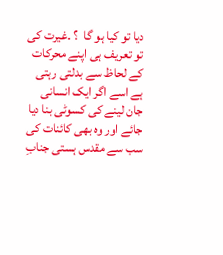دیا تو کیا ہو گا  ؟ ۔غیرت کی تو تعریف ہی اپنے محرکات کے لحاظ سے بدلتی رہتی ہے اسے اگر ایک انسانی جان لینے کی کسوٹی بنا دیا جائے اور وہ بھی کائنات کی سب سے مقدس ہستی جنابِ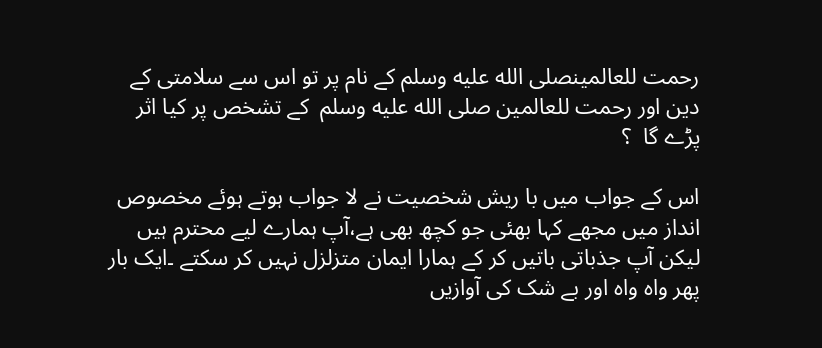رحمت للعالمینصلى الله عليه وسلم کے نام پر تو اس سے سلامتی کے دین اور رحمت للعالمین صلى الله عليه وسلم  کے تشخص پر کیا اثر پڑے گا  ؟

اس کے جواب میں با ریش شخصیت نے لا جواب ہوتے ہوئے مخصوص انداز میں مجھے کہا بھئی جو کچھ بھی ہے،آپ ہمارے لیے محترم ہیں  لیکن آپ جذباتی باتیں کر کے ہمارا ایمان متزلزل نہیں کر سکتے ۔ایک بار پھر واہ واہ اور بے شک کی آوازیں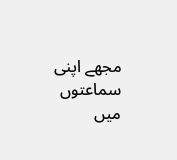مجھے اپنی سماعتوں میں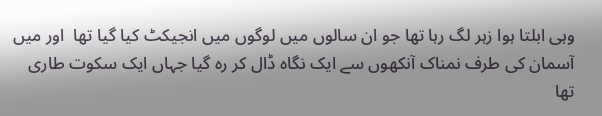وہی ابلتا ہوا زہر لگ رہا تھا جو ان سالوں میں لوگوں میں انجیکٹ کیا گیا تھا  اور میں آسمان کی طرف نمناک آنکھوں سے ایک نگاہ ڈال کر رہ گیا جہاں ایک سکوت طاری تھا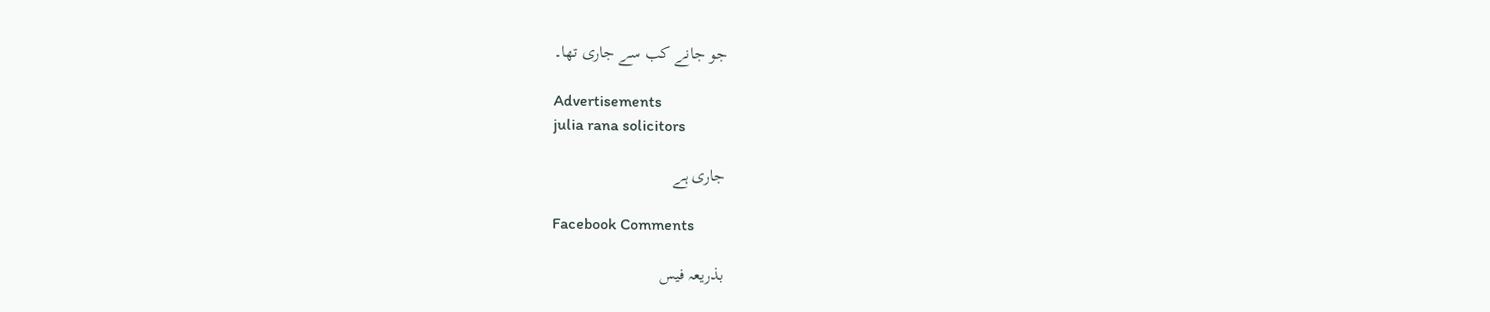جو جانے کب سے جاری تھا۔

Advertisements
julia rana solicitors

جاری ہے

Facebook Comments

بذریعہ فیس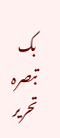بک تبصرہ تحریر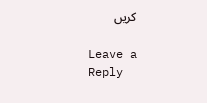کریں

Leave a Reply